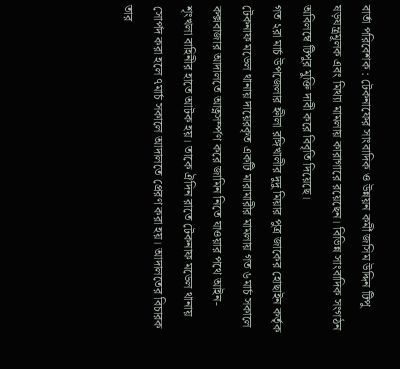বার্তা পরিবেশক : টেকনাফের সাংবাদিক ও উন্নয়ন কর্মী জসিম উদ্দিন টিপু ষড়যন্ত্রমূলক এবং মিথ্যা মামলায় কারাগারে রয়েছেন। বিভিন্ন সাংবাদিক সংগঠন অবিলম্বে টিপুর মুক্তি দাবী করে বিবৃতি দিয়েছে।
গত ২রা মার্চ উপজেলার হ্নীলা রঙ্গিখালীর দুদু মিয়ার পুত্র জাকের হোছাইন কর্তৃক টেকনাফ মডেল থানায় দায়েরকৃত একটি মারামারীর মামলায় গত ৬মার্চ সকালে কক্সবাজার আদালতে আত্নসর্ম্পণ করে জামিন নিতে যাওয়ার পথে আইন-শৃংখলা বাহিনীর হাতে আটক হয়। তাকে ঐদিন রাতে টেকনাফ মডেল থানায় সোর্পদ করা হলে ৭মার্চ সকালে আদালতে প্রেরণ করা হয়। আদালতের বিচারক তার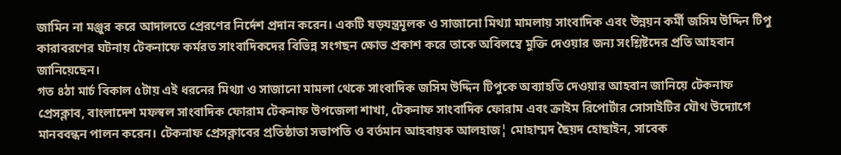জামিন না মঞ্জুর করে আদালতে প্রেরণের নির্দেশ প্রদান করেন। একটি ষড়যন্ত্রমূলক ও সাজানো মিথ্যা মামলায় সাংবাদিক এবং উন্নয়ন কর্মী জসিম উদ্দিন টিপু কারাবরণের ঘটনায় টেকনাফে কর্মরত সাংবাদিকদের বিভিন্ন সংগছন ক্ষোভ প্রকাশ করে তাকে অবিলম্বে মুক্তি দেওয়ার জন্য সংশ্লিষ্টদের প্রতি আহবান জানিয়েছেন।
গত ৪ঠা মার্চ বিকাল ৫টায় এই ধরনের মিথ্যা ও সাজানো মামলা থেকে সাংবাদিক জসিম উদ্দিন টিপুকে অব্যাহতি দেওয়ার আহবান জানিয়ে টেকনাফ প্রেসক্লাব, বাংলাদেশ মফস্বল সাংবাদিক ফোরাম টেকনাফ উপজেলা শাখা, টেকনাফ সাংবাদিক ফোরাম এবং ক্রাইম রিপোর্টার সোসাইটির যৌথ উদ্যোগে মানববন্ধন পালন করেন। টেকনাফ প্রেসক্লাবের প্রতিষ্ঠাতা সভাপতি ও বর্তমান আহবায়ক আলহাজ¦ মোহাম্মদ ছৈয়দ হোছাইন, সাবেক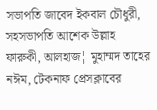সভাপতি জাবেদ ইকবাল চৌধুরী, সহসভাপতি আশেক উল্লাহ ফারুকী, আলহাজ¦ মুহাম্মদ তাহের নঈম, টেকনাফ প্রেসক্লাবের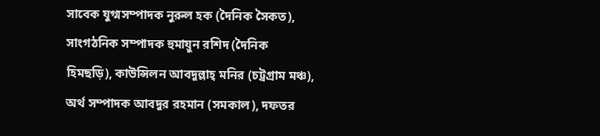সাবেক যুগ্মসম্পাদক নুরুল হক (দৈনিক সৈকত), সাংগঠনিক সম্পাদক হুমায়ুন রশিদ (দৈনিক হিমছড়ি), কাউন্সিলন আবদুল্লাহ্ মনির (চট্রগ্রাম মঞ্চ), অর্থ সম্পাদক আবদুর রহমান (সমকাল), দফতর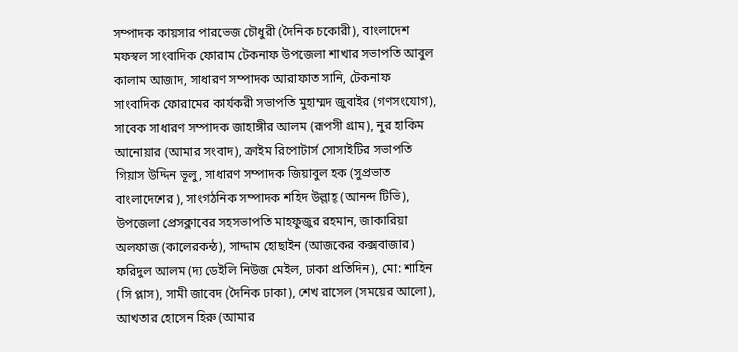সম্পাদক কায়সার পারভেজ চৌধুরী (দৈনিক চকোরী), বাংলাদেশ মফস্বল সাংবাদিক ফোরাম টেকনাফ উপজেলা শাখার সভাপতি আবুল কালাম আজাদ, সাধারণ সম্পাদক আরাফাত সানি, টেকনাফ সাংবাদিক ফোরামের কার্যকরী সভাপতি মুহাম্মদ জুবাইর (গণসংযোগ), সাবেক সাধারণ সম্পাদক জাহাঙ্গীর আলম (রূপসী গ্রাম), নুর হাকিম আনোয়ার (আমার সংবাদ), ক্রাইম রিপোটার্স সোসাইটির সভাপতি গিয়াস উদ্দিন ভূলু, সাধারণ সম্পাদক জিয়াবুল হক (সুপ্রভাত বাংলাদেশের ), সাংগঠনিক সম্পাদক শহিদ উল্লাহ্ (আনন্দ টিভি), উপজেলা প্রেসক্লাবের সহসভাপতি মাহফুজুর রহমান, জাকারিয়া অলফাজ (কালেরকন্ঠ), সাদ্দাম হোছাইন (আজকের কক্সবাজার) ফরিদুল আলম (দ্য ডেইলি নিউজ মেইল, ঢাকা প্রতিদিন), মো: শাহিন (সি প্লাস), সামী জাবেদ (দৈনিক ঢাকা), শেখ রাসেল (সময়ের আলো), আখতার হোসেন হিরু (আমার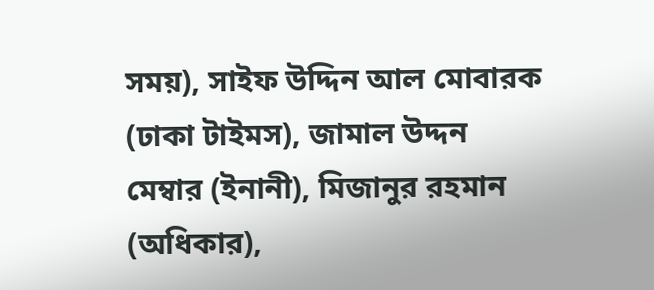সময়), সাইফ উদ্দিন আল মোবারক (ঢাকা টাইমস), জামাল উদ্দন মেম্বার (ইনানী), মিজানুর রহমান (অধিকার),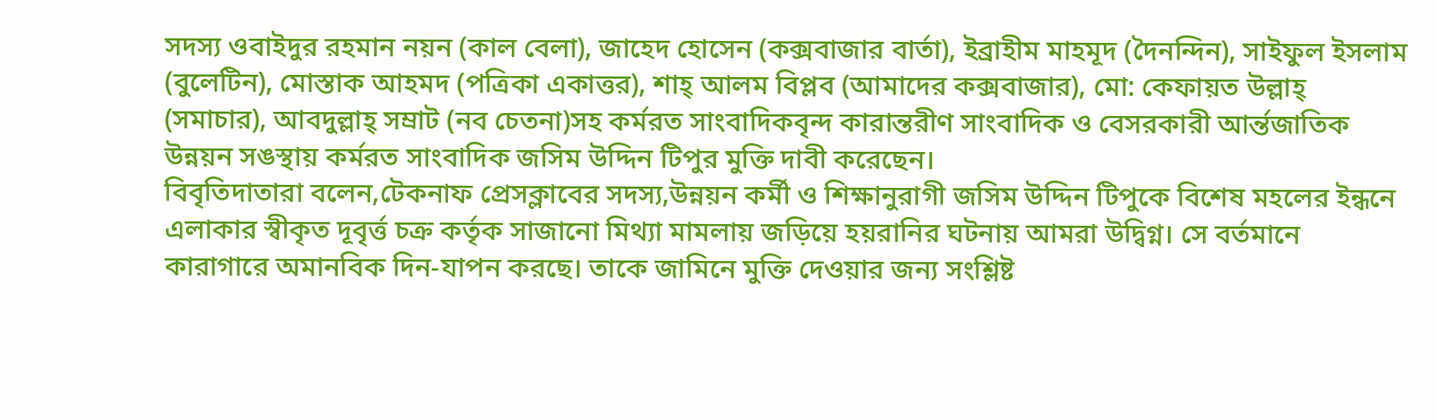সদস্য ওবাইদুর রহমান নয়ন (কাল বেলা), জাহেদ হোসেন (কক্সবাজার বার্তা), ইব্রাহীম মাহমূদ (দৈনন্দিন), সাইফুল ইসলাম (বুলেটিন), মোস্তাক আহমদ (পত্রিকা একাত্তর), শাহ্ আলম বিপ্লব (আমাদের কক্সবাজার), মো: কেফায়ত উল্লাহ্ (সমাচার), আবদুল্লাহ্ সম্রাট (নব চেতনা)সহ কর্মরত সাংবাদিকবৃন্দ কারান্তরীণ সাংবাদিক ও বেসরকারী আর্ন্তজাতিক উন্নয়ন সঙস্থায় কর্মরত সাংবাদিক জসিম উদ্দিন টিপুর মুক্তি দাবী করেছেন।
বিবৃতিদাতারা বলেন,টেকনাফ প্রেসক্লাবের সদস্য,উন্নয়ন কর্মী ও শিক্ষানুরাগী জসিম উদ্দিন টিপুকে বিশেষ মহলের ইন্ধনে এলাকার স্বীকৃত দূবৃর্ত্ত চক্র কর্তৃক সাজানো মিথ্যা মামলায় জড়িয়ে হয়রানির ঘটনায় আমরা উদ্বিগ্ন। সে বর্তমানে কারাগারে অমানবিক দিন-যাপন করছে। তাকে জামিনে মুক্তি দেওয়ার জন্য সংশ্লিষ্ট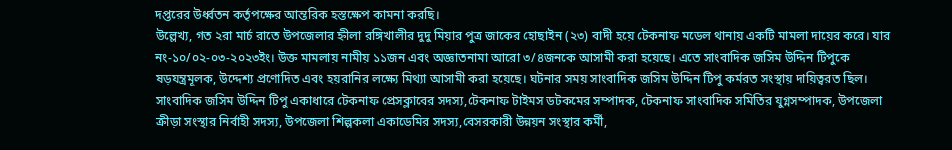দপ্তরের উর্ধ্বতন কর্তৃপক্ষের আন্তরিক হস্তক্ষেপ কামনা করছি।
উল্লেখ্য, গত ২রা মার্চ রাতে উপজেলার হ্নীলা রঙ্গিখালীর দুদু মিয়ার পুত্র জাকের হোছাইন (২৩) বাদী হয়ে টেকনাফ মডেল থানায় একটি মামলা দায়ের করে। যার নং-১০/০২-০৩-২০২৩ইং। উক্ত মামলায় নামীয় ১১জন এবং অজ্ঞাতনামা আরো ৩/৪জনকে আসামী করা হয়েছে। এতে সাংবাদিক জসিম উদ্দিন টিপুকে ষড়যন্ত্রমূলক, উদ্দেশ্য প্রণোদিত এবং হয়রানির লক্ষ্যে মিথ্যা আসামী করা হয়েছে। ঘটনার সময় সাংবাদিক জসিম উদ্দিন টিপু কর্মরত সংস্থায় দায়িত্বরত ছিল। সাংবাদিক জসিম উদ্দিন টিপু একাধারে টেকনাফ প্রেসক্লাবের সদস্য,টেকনাফ টাইমস ডটকমের সম্পাদক, টেকনাফ সাংবাদিক সমিতির যুগ্নসম্পাদক, উপজেলা ক্রীড়া সংস্থার নির্বাহী সদস্য, উপজেলা শিল্পকলা একাডেমির সদস্য,বেসরকারী উন্নয়ন সংস্থার কর্মী,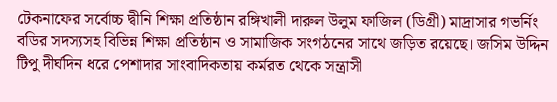টেকনাফের সর্বোচ্চ দ্বীনি শিক্ষা প্রতিষ্ঠান রঙ্গিখালী দারুল উলুম ফাজিল (ডিগ্রী) মাদ্রাসার গভর্নিং বডির সদস্যসহ বিভিন্ন শিক্ষা প্রতিষ্ঠান ও সামাজিক সংগঠনের সাথে জড়িত রয়েছে। জসিম উদ্দিন টিপু দীর্ঘদিন ধরে পেশাদার সাংবাদিকতায় কর্মরত থেকে সন্ত্রাসী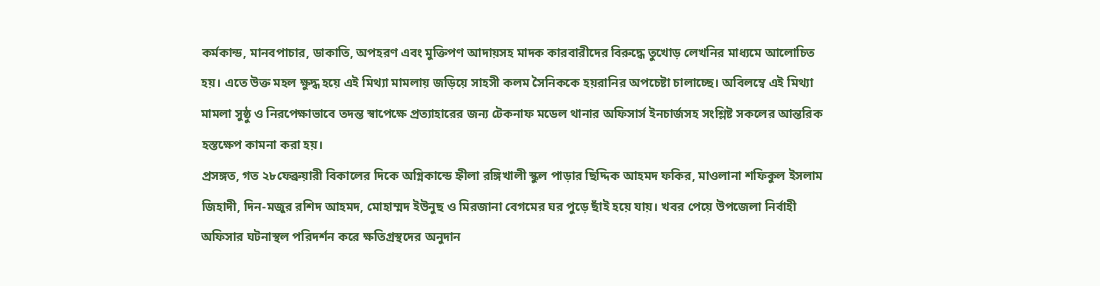কর্মকান্ড, মানবপাচার, ডাকাতি, অপহরণ এবং মুক্তিপণ আদায়সহ মাদক কারবারীদের বিরুদ্ধে তুখোড় লেখনির মাধ্যমে আলোচিত হয়। এতে উক্ত মহল ক্ষুদ্ধ হয়ে এই মিথ্যা মামলায় জড়িয়ে সাহসী কলম সৈনিককে হয়রানির অপচেষ্টা চালাচ্ছে। অবিলম্বে এই মিথ্যা মামলা সুষ্ঠু ও নিরপেক্ষাভাবে তদন্ত স্বাপেক্ষে প্রত্যাহারের জন্য টেকনাফ মডেল থানার অফিসার্স ইনচার্জসহ সংশ্লিষ্ট সকলের আন্তরিক হস্তক্ষেপ কামনা করা হয়।
প্রসঙ্গত, গত ২৮ফেব্রুয়ারী বিকালের দিকে অগ্নিকান্ডে হ্নীলা রঙ্গিখালী স্কুল পাড়ার ছিদ্দিক আহমদ ফকির, মাওলানা শফিকুল ইসলাম জিহাদী, দিন-মজুর রশিদ আহমদ, মোহাম্মদ ইউনুছ ও মিরজানা বেগমের ঘর পুড়ে ছাঁই হয়ে যায়। খবর পেয়ে উপজেলা নির্বাহী অফিসার ঘটনাস্থল পরিদর্শন করে ক্ষতিগ্রস্থদের অনুদান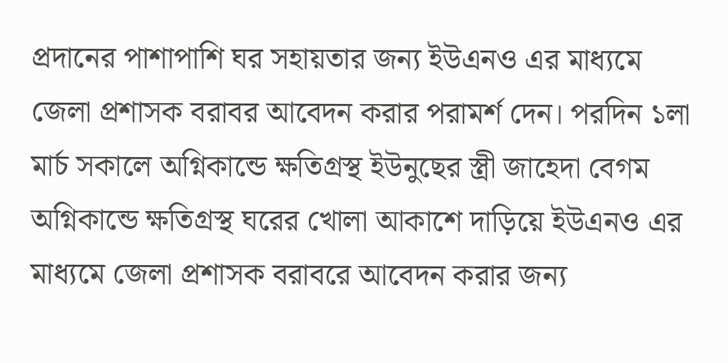প্রদানের পাশাপাশি ঘর সহায়তার জন্য ইউএনও এর মাধ্যমে জেলা প্রশাসক বরাবর আবেদন করার পরামর্শ দেন। পরদিন ১লা মার্চ সকালে অগ্নিকান্ডে ক্ষতিগ্রস্থ ইউনুছের স্ত্রী জাহেদা বেগম অগ্নিকান্ডে ক্ষতিগ্রস্থ ঘরের খোলা আকাশে দাড়িয়ে ইউএনও এর মাধ্যমে জেলা প্রশাসক বরাবরে আবেদন করার জন্য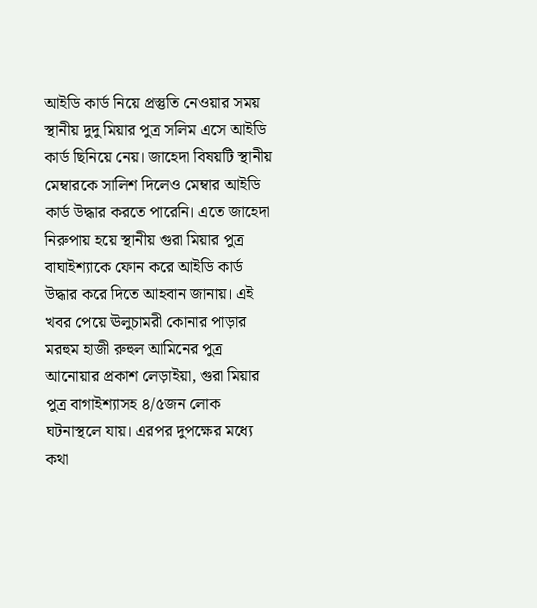আইডি কার্ড নিয়ে প্রস্তুতি নেওয়ার সময় স্থানীয় দুদু মিয়ার পুত্র সলিম এসে আইডি কার্ড ছিনিয়ে নেয়। জাহেদা বিষয়টি স্থানীয় মেম্বারকে সালিশ দিলেও মেম্বার আইডি কার্ড উদ্ধার করতে পারেনি। এতে জাহেদা নিরুপায় হয়ে স্থানীয় গুরা মিয়ার পুত্র বাঘাইশ্যাকে ফোন করে আইডি কার্ড উদ্ধার করে দিতে আহবান জানায়। এই খবর পেয়ে ঊলুচামরী কোনার পাড়ার মরহুম হাজী রুহুল আমিনের পুত্র আনোয়ার প্রকাশ লেড়াইয়া, গুরা মিয়ার পুত্র বাগাইশ্যাসহ ৪/৫জন লোক ঘটনাস্থলে যায়। এরপর দুপক্ষের মধ্যে কথা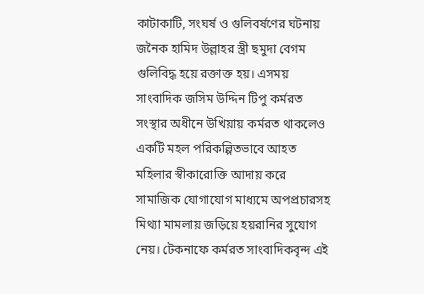কাটাকাটি, সংঘর্ষ ও গুলিবর্ষণের ঘটনায় জনৈক হামিদ উল্লাহর স্ত্রী ছমুদা বেগম গুলিবিদ্ধ হয়ে রক্তাক্ত হয়। এসময় সাংবাদিক জসিম উদ্দিন টিপু কর্মরত সংস্থার অধীনে উখিয়ায় কর্মরত থাকলেও একটি মহল পরিকল্পিতভাবে আহত মহিলার স্বীকারোক্তি আদায় করে সামাজিক যোগাযোগ মাধ্যমে অপপ্রচারসহ মিথ্যা মামলায় জড়িয়ে হয়রানির সুযোগ নেয়। টেকনাফে কর্মরত সাংবাদিকবৃন্দ এই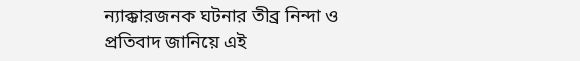ন্যাক্কারজনক ঘটনার তীব্র নিন্দা ও প্রতিবাদ জানিয়ে এই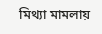মিথ্যা মামলায়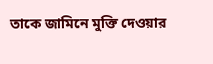তাকে জামিনে মুক্তি দেওয়ার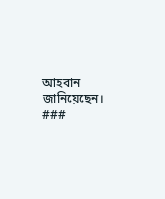আহবান জানিয়েছেন। ###